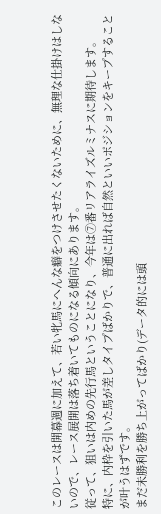このレースは開幕週に加えて、若い牝馬にへんな癖をつけさせたくないために、無理な仕掛けはしないので、レース展開は落ち着いてものになる傾向にあります。
従って、狙いは内めの先行馬ということになり、今年は⑦番リアライズルミナスに期待します。
特に、内枠を引いた馬が差しタイプばかりで、普通に出れば自然といいポジションをキープすることが叶うはずです。
まだ未勝利を勝ち上がってばかり(データ的には頭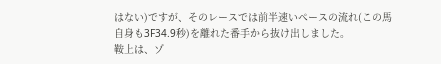はない)ですが、そのレースでは前半速いペースの流れ(この馬自身も3F34.9秒)を離れた番手から抜け出しました。
鞍上は、ゾ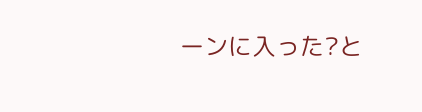ーンに入った?と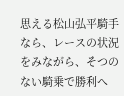思える松山弘平騎手なら、レースの状況をみながら、そつのない騎乗で勝利へ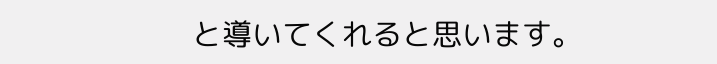と導いてくれると思います。